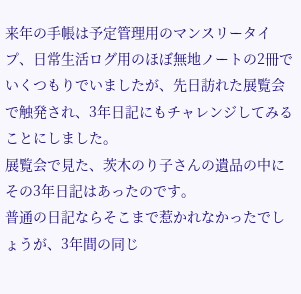来年の手帳は予定管理用のマンスリータイプ、日常生活ログ用のほぼ無地ノートの2冊でいくつもりでいましたが、先日訪れた展覧会で触発され、3年日記にもチャレンジしてみることにしました。
展覧会で見た、茨木のり子さんの遺品の中にその3年日記はあったのです。
普通の日記ならそこまで惹かれなかったでしょうが、3年間の同じ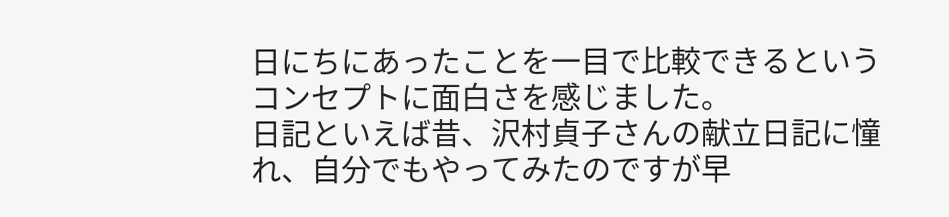日にちにあったことを一目で比較できるというコンセプトに面白さを感じました。
日記といえば昔、沢村貞子さんの献立日記に憧れ、自分でもやってみたのですが早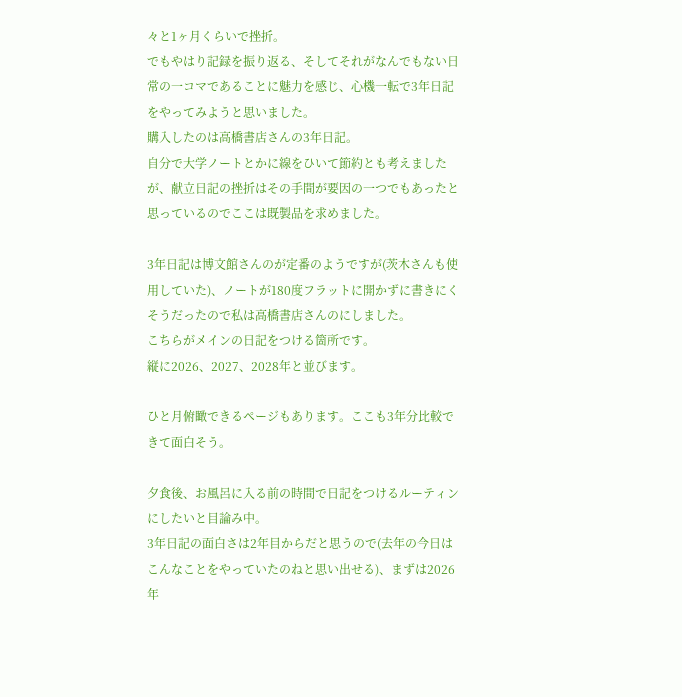々と1ヶ月くらいで挫折。
でもやはり記録を振り返る、そしてそれがなんでもない日常の一コマであることに魅力を感じ、心機一転で3年日記をやってみようと思いました。
購入したのは高橋書店さんの3年日記。
自分で大学ノートとかに線をひいて節約とも考えましたが、献立日記の挫折はその手間が要因の一つでもあったと思っているのでここは既製品を求めました。

3年日記は博文館さんのが定番のようですが(茨木さんも使用していた)、ノートが180度フラットに開かずに書きにくそうだったので私は高橋書店さんのにしました。
こちらがメインの日記をつける箇所です。
縦に2026、2027、2028年と並びます。

ひと月俯瞰できるページもあります。ここも3年分比較できて面白そう。

夕食後、お風呂に入る前の時間で日記をつけるルーティンにしたいと目論み中。
3年日記の面白さは2年目からだと思うので(去年の今日はこんなことをやっていたのねと思い出せる)、まずは2026年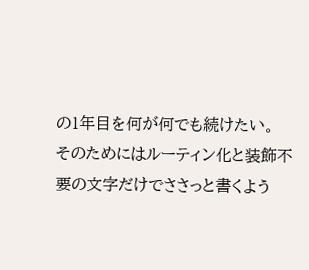の1年目を何が何でも続けたい。
そのためにはルーティン化と装飾不要の文字だけでささっと書くよう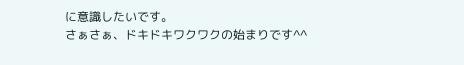に意識したいです。
さぁさぁ、ドキドキワクワクの始まりです^^